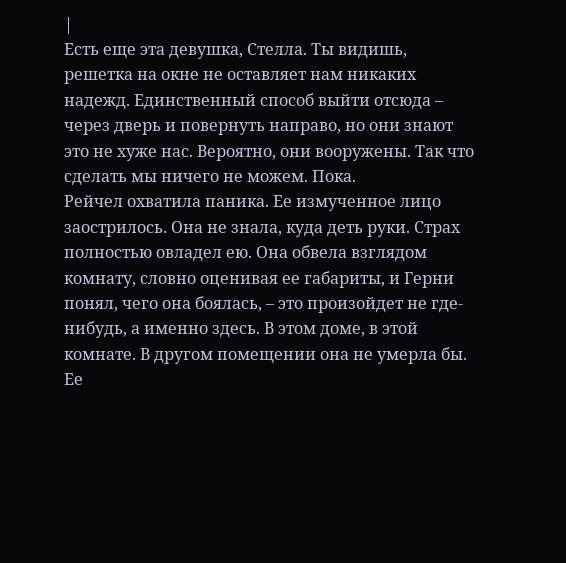|
Есть еще эта девушка, Стелла. Ты видишь, решетка на окне не оставляет нам никаких надежд. Единственный способ выйти отсюда – через дверь и повернуть направо, но они знают это не хуже нас. Вероятно, они вооружены. Так что сделать мы ничего не можем. Пока.
Рейчел охватила паника. Ее измученное лицо заострилось. Она не знала, куда деть руки. Страх полностью овладел ею. Она обвела взглядом комнату, словно оценивая ее габариты, и Герни понял, чего она боялась, – это произойдет не где-нибудь, а именно здесь. В этом доме, в этой комнате. В другом помещении она не умерла бы. Ее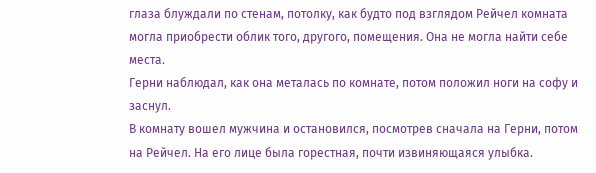глаза блуждали по стенам, потолку, как будто под взглядом Рейчел комната могла приобрести облик того, другого, помещения. Она не могла найти себе места.
Герни наблюдал, как она металась по комнате, потом положил ноги на софу и заснул.
В комнату вошел мужчина и остановился, посмотрев сначала на Герни, потом на Рейчел. На его лице была горестная, почти извиняющаяся улыбка.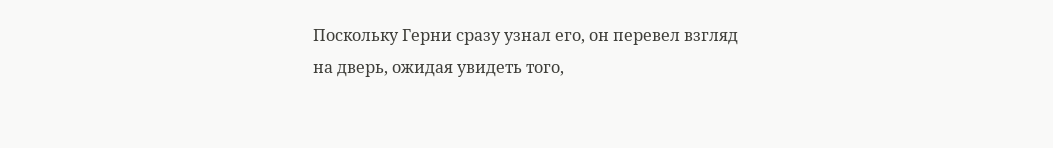Поскольку Герни сразу узнал его, он перевел взгляд на дверь, ожидая увидеть того,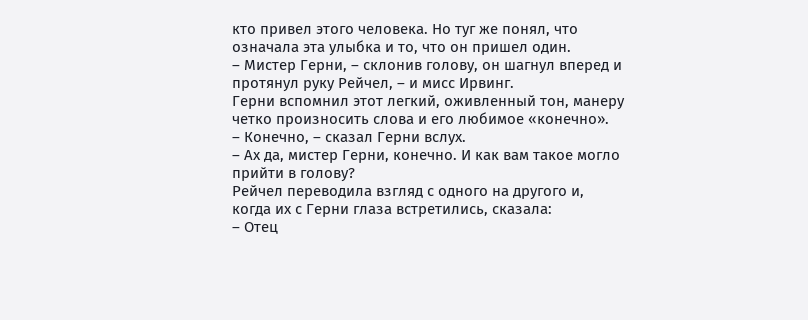кто привел этого человека. Но туг же понял, что означала эта улыбка и то, что он пришел один.
– Мистер Герни, – склонив голову, он шагнул вперед и протянул руку Рейчел, – и мисс Ирвинг.
Герни вспомнил этот легкий, оживленный тон, манеру четко произносить слова и его любимое «конечно».
– Конечно, – сказал Герни вслух.
– Ах да, мистер Герни, конечно. И как вам такое могло прийти в голову?
Рейчел переводила взгляд с одного на другого и, когда их с Герни глаза встретились, сказала:
– Отец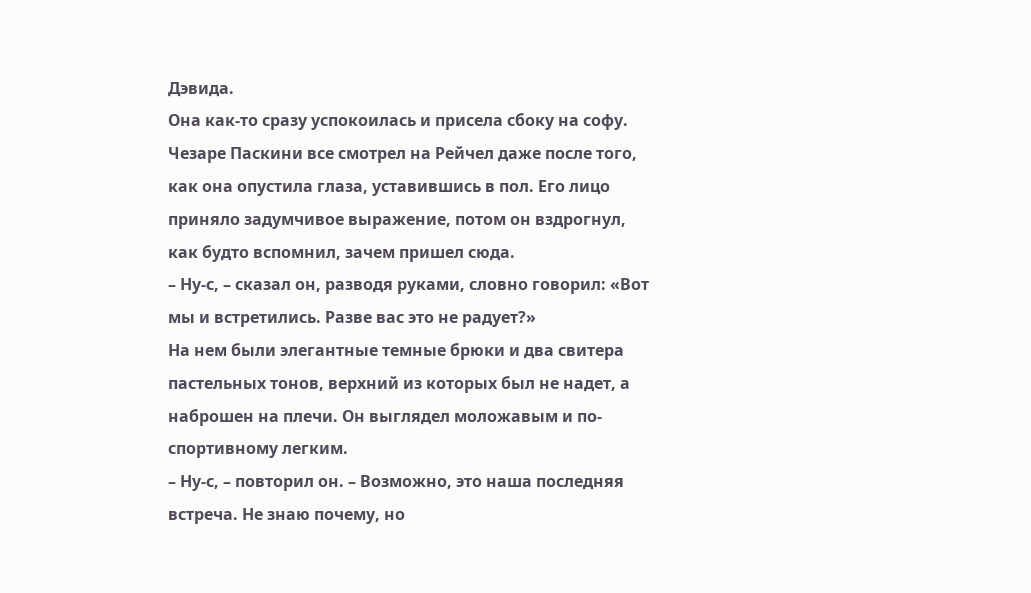Дэвида.
Она как-то сразу успокоилась и присела сбоку на софу. Чезаре Паскини все смотрел на Рейчел даже после того, как она опустила глаза, уставившись в пол. Его лицо приняло задумчивое выражение, потом он вздрогнул, как будто вспомнил, зачем пришел сюда.
– Ну-с, – сказал он, разводя руками, словно говорил: «Вот мы и встретились. Разве вас это не радует?»
На нем были элегантные темные брюки и два свитера пастельных тонов, верхний из которых был не надет, а наброшен на плечи. Он выглядел моложавым и по-спортивному легким.
– Ну-с, – повторил он. – Возможно, это наша последняя встреча. Не знаю почему, но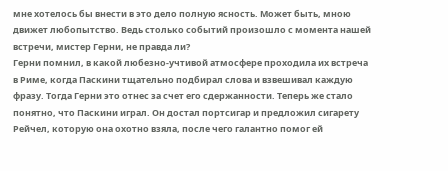мне хотелось бы внести в это дело полную ясность. Может быть, мною движет любопытство. Ведь столько событий произошло с момента нашей встречи, мистер Герни, не правда ли?
Герни помнил, в какой любезно-учтивой атмосфере проходила их встреча в Риме, когда Паскини тщательно подбирал слова и взвешивал каждую фразу. Тогда Герни это отнес за счет его сдержанности. Теперь же стало понятно, что Паскини играл. Он достал портсигар и предложил сигарету Рейчел, которую она охотно взяла, после чего галантно помог ей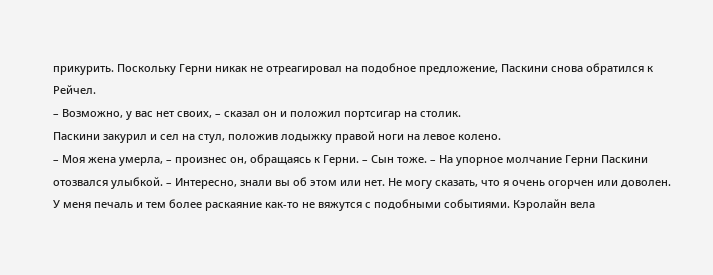прикурить. Поскольку Герни никак не отреагировал на подобное предложение, Паскини снова обратился к Рейчел.
– Возможно, у вас нет своих, – сказал он и положил портсигар на столик.
Паскини закурил и сел на стул, положив лодыжку правой ноги на левое колено.
– Моя жена умерла, – произнес он, обращаясь к Герни. – Сын тоже. – На упорное молчание Герни Паскини отозвался улыбкой. – Интересно, знали вы об этом или нет. Не могу сказать, что я очень огорчен или доволен. У меня печаль и тем более раскаяние как-то не вяжутся с подобными событиями. Кэролайн вела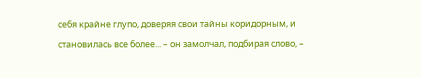себя крайне глупо, доверяя свои тайны коридорным, и становилась все более... – он замолчал, подбирая слово, –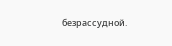безрассудной.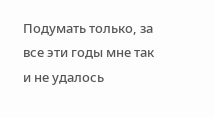Подумать только, за все эти годы мне так и не удалось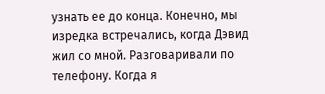узнать ее до конца. Конечно, мы изредка встречались, когда Дэвид жил со мной. Разговаривали по телефону. Когда я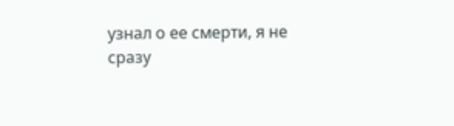узнал о ее смерти, я не сразу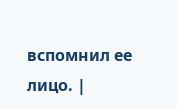вспомнил ее лицо. |